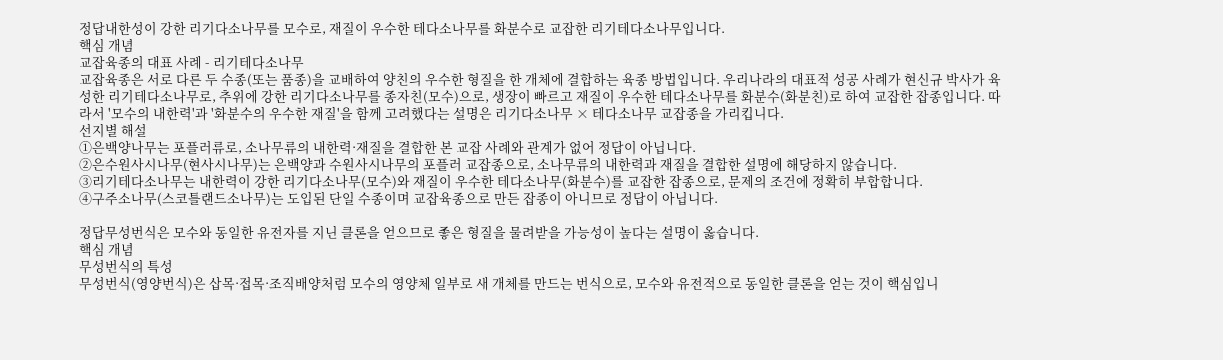정답내한성이 강한 리기다소나무를 모수로, 재질이 우수한 테다소나무를 화분수로 교잡한 리기테다소나무입니다.
핵심 개념
교잡육종의 대표 사례 - 리기테다소나무
교잡육종은 서로 다른 두 수종(또는 품종)을 교배하여 양친의 우수한 형질을 한 개체에 결합하는 육종 방법입니다. 우리나라의 대표적 성공 사례가 현신규 박사가 육성한 리기테다소나무로, 추위에 강한 리기다소나무를 종자친(모수)으로, 생장이 빠르고 재질이 우수한 테다소나무를 화분수(화분친)로 하여 교잡한 잡종입니다. 따라서 '모수의 내한력'과 '화분수의 우수한 재질'을 함께 고려했다는 설명은 리기다소나무 × 테다소나무 교잡종을 가리킵니다.
선지별 해설
①은백양나무는 포플러류로, 소나무류의 내한력·재질을 결합한 본 교잡 사례와 관계가 없어 정답이 아닙니다.
②은수원사시나무(현사시나무)는 은백양과 수원사시나무의 포플러 교잡종으로, 소나무류의 내한력과 재질을 결합한 설명에 해당하지 않습니다.
③리기테다소나무는 내한력이 강한 리기다소나무(모수)와 재질이 우수한 테다소나무(화분수)를 교잡한 잡종으로, 문제의 조건에 정확히 부합합니다.
④구주소나무(스코틀랜드소나무)는 도입된 단일 수종이며 교잡육종으로 만든 잡종이 아니므로 정답이 아닙니다.

정답무성번식은 모수와 동일한 유전자를 지닌 클론을 얻으므로 좋은 형질을 물려받을 가능성이 높다는 설명이 옳습니다.
핵심 개념
무성번식의 특성
무성번식(영양번식)은 삽목·접목·조직배양처럼 모수의 영양체 일부로 새 개체를 만드는 번식으로, 모수와 유전적으로 동일한 클론을 얻는 것이 핵심입니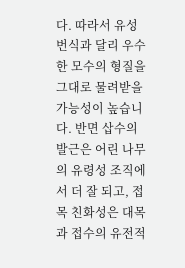다. 따라서 유성번식과 달리 우수한 모수의 형질을 그대로 물려받을 가능성이 높습니다. 반면 삽수의 발근은 어린 나무의 유령성 조직에서 더 잘 되고, 접목 친화성은 대목과 접수의 유전적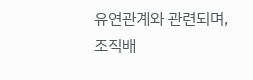유연관계와 관련되며, 조직배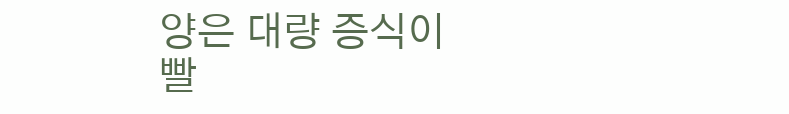양은 대량 증식이 빨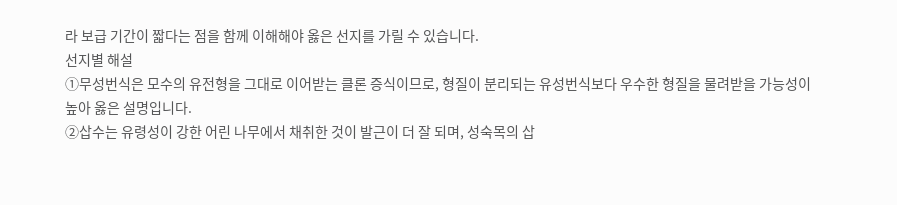라 보급 기간이 짧다는 점을 함께 이해해야 옳은 선지를 가릴 수 있습니다.
선지별 해설
①무성번식은 모수의 유전형을 그대로 이어받는 클론 증식이므로, 형질이 분리되는 유성번식보다 우수한 형질을 물려받을 가능성이 높아 옳은 설명입니다.
②삽수는 유령성이 강한 어린 나무에서 채취한 것이 발근이 더 잘 되며, 성숙목의 삽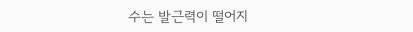수는 발근력이 떨어지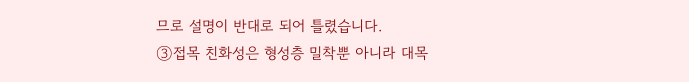므로 설명이 반대로 되어 틀렸습니다.
③접목 친화성은 형성층 밀착뿐 아니라 대목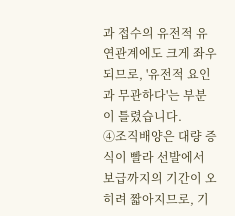과 접수의 유전적 유연관계에도 크게 좌우되므로, '유전적 요인과 무관하다'는 부분이 틀렸습니다.
④조직배양은 대량 증식이 빨라 선발에서 보급까지의 기간이 오히려 짧아지므로, 기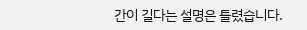간이 길다는 설명은 틀렸습니다.